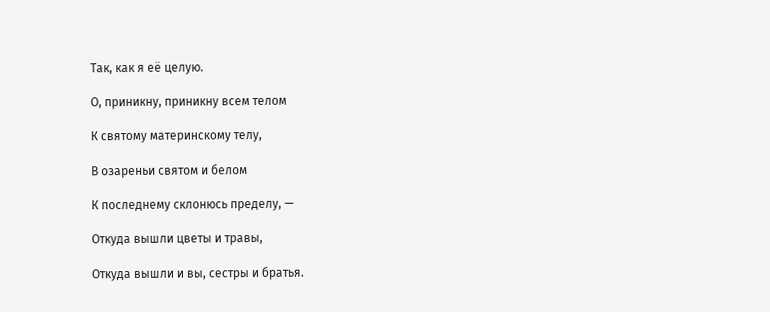Так, как я её целую.

О, приникну, приникну всем телом

К святому материнскому телу,

В озареньи святом и белом

К последнему склонюсь пределу, —

Откуда вышли цветы и травы,

Откуда вышли и вы, сестры и братья.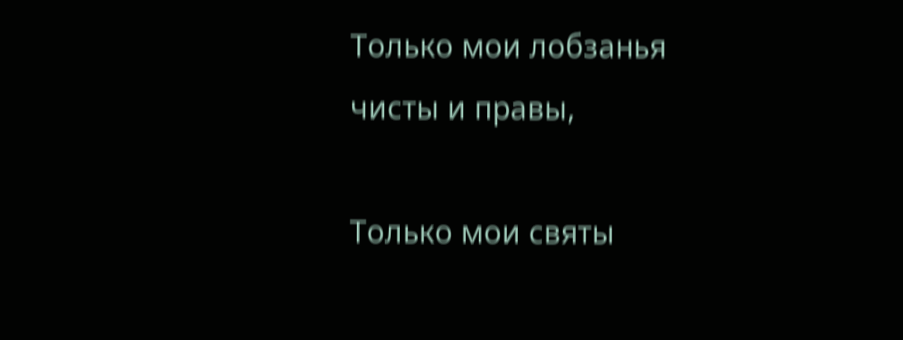Только мои лобзанья чисты и правы,

Только мои святы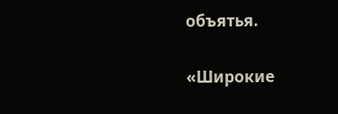объятья.

«Широкие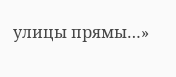улицы прямы…»